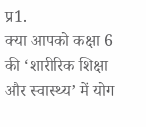प्र1.
क्या आपको कक्षा 6 की ‘शारीरिक शिक्षा और स्वास्थ्य’ में योग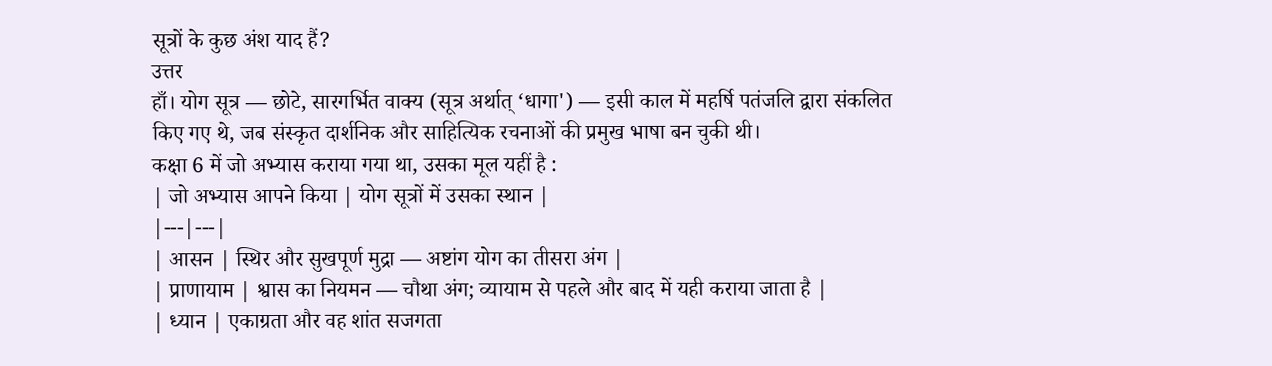सूत्रों के कुछ अंश याद हैं?
उत्तर
हाँ। योग सूत्र — छोटे, सारगर्भित वाक्य (सूत्र अर्थात् ‘धागा') — इसी काल में महर्षि पतंजलि द्वारा संकलित किए गए थे, जब संस्कृत दार्शनिक और साहित्यिक रचनाओं की प्रमुख भाषा बन चुकी थी।
कक्षा 6 में जो अभ्यास कराया गया था, उसका मूल यहीं है :
| जो अभ्यास आपने किया | योग सूत्रों में उसका स्थान |
|---|---|
| आसन | स्थिर और सुखपूर्ण मुद्रा — अष्टांग योग का तीसरा अंग |
| प्राणायाम | श्वास का नियमन — चौथा अंग; व्यायाम से पहले और बाद में यही कराया जाता है |
| ध्यान | एकाग्रता और वह शांत सजगता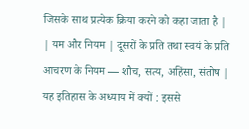जिसके साथ प्रत्येक क्रिया करने को कहा जाता है |
| यम और नियम | दूसरों के प्रति तथा स्वयं के प्रति आचरण के नियम — शौच, सत्य, अहिंसा, संतोष |
यह इतिहास के अध्याय में क्यों : इससे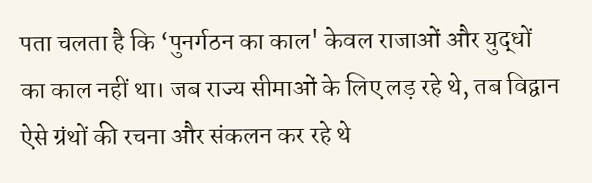पता चलता है कि ‘पुनर्गठन का काल' केवल राजाओं और युद्धों का काल नहीं था। जब राज्य सीमाओं के लिए लड़ रहे थे, तब विद्वान ऐसे ग्रंथों की रचना और संकलन कर रहे थे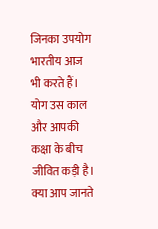जिनका उपयोग भारतीय आज भी करते हैं। योग उस काल और आपकी कक्षा के बीच जीवित कड़ी है।
क्या आप जानते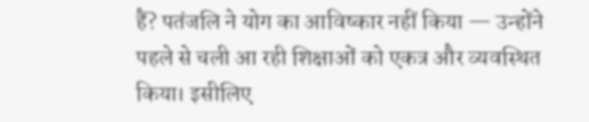हैं? पतंजलि ने योग का आविष्कार नहीं किया — उन्होंने पहले से चली आ रही शिक्षाओं को एकत्र और व्यवस्थित किया। इसीलिए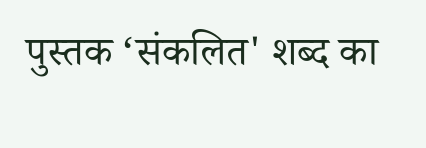पुस्तक ‘संकलित' शब्द का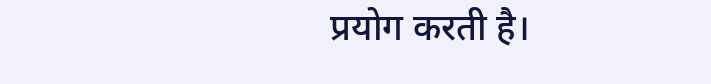प्रयोग करती है।